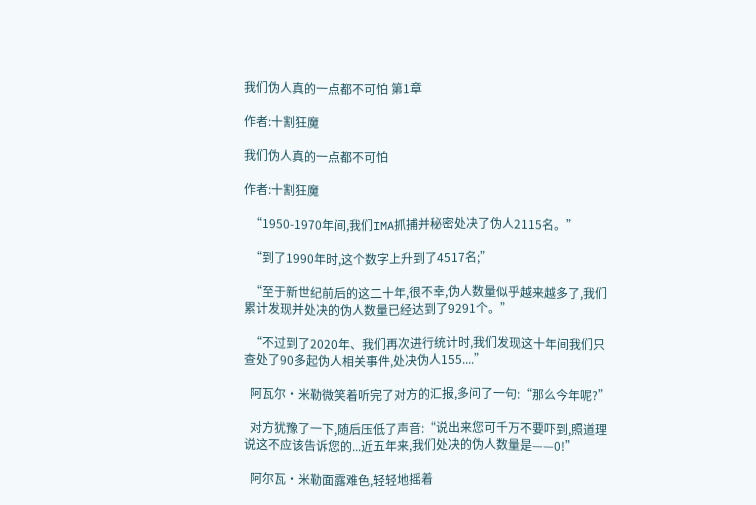我们伪人真的一点都不可怕 第1章

作者:十割狂魔

我们伪人真的一点都不可怕

作者:十割狂魔

  “1950-1970年间,我们IMA抓捕并秘密处决了伪人2115名。”

  “到了1990年时,这个数字上升到了4517名;”

  “至于新世纪前后的这二十年,很不幸,伪人数量似乎越来越多了,我们累计发现并处决的伪人数量已经达到了9291个。”

  “不过到了2020年、我们再次进行统计时,我们发现这十年间我们只查处了90多起伪人相关事件,处决伪人155....”

  阿瓦尔·米勒微笑着听完了对方的汇报,多问了一句:“那么今年呢?”

  对方犹豫了一下,随后压低了声音:“说出来您可千万不要吓到,照道理说这不应该告诉您的...近五年来,我们处决的伪人数量是——0!”

  阿尔瓦·米勒面露难色,轻轻地摇着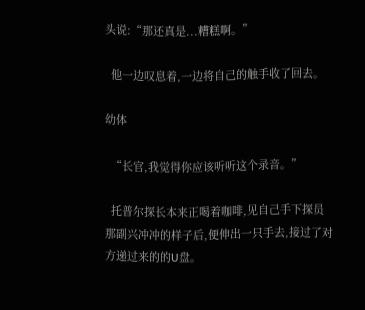头说:“那还真是...糟糕啊。”

  他一边叹息着,一边将自己的触手收了回去。

幼体

  “长官,我觉得你应该听听这个录音。”

  托普尔探长本来正喝着咖啡,见自己手下探员那副兴冲冲的样子后,便伸出一只手去,接过了对方递过来的的U盘。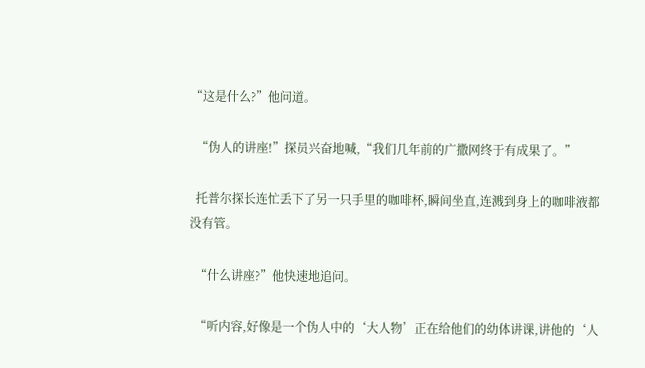“这是什么?”他问道。

  “伪人的讲座!”探员兴奋地喊,“我们几年前的广撒网终于有成果了。”

  托普尔探长连忙丢下了另一只手里的咖啡杯,瞬间坐直,连溅到身上的咖啡液都没有管。

  “什么讲座?”他快速地追问。

  “听内容,好像是一个伪人中的‘大人物’正在给他们的幼体讲课,讲他的‘人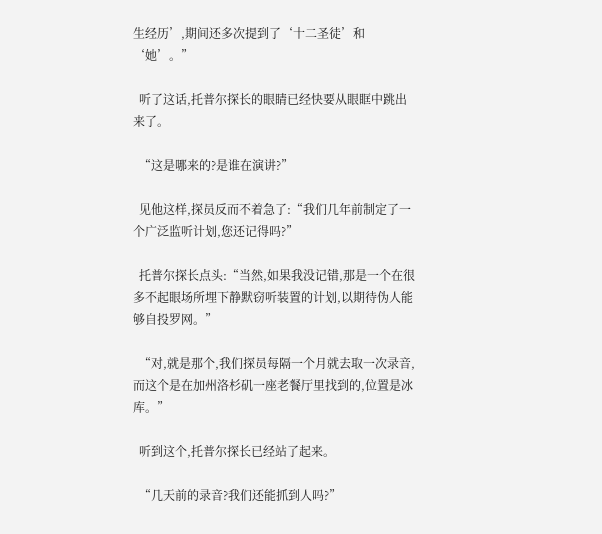生经历’,期间还多次提到了‘十二圣徒’和‘她’。”

  听了这话,托普尔探长的眼睛已经快要从眼眶中跳出来了。

  “这是哪来的?是谁在演讲?”

  见他这样,探员反而不着急了:“我们几年前制定了一个广泛监听计划,您还记得吗?”

  托普尔探长点头:“当然,如果我没记错,那是一个在很多不起眼场所埋下静默窃听装置的计划,以期待伪人能够自投罗网。”

  “对,就是那个,我们探员每隔一个月就去取一次录音,而这个是在加州洛杉矶一座老餐厅里找到的,位置是冰库。”

  听到这个,托普尔探长已经站了起来。

  “几天前的录音?我们还能抓到人吗?”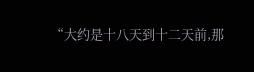“大约是十八天到十二天前,那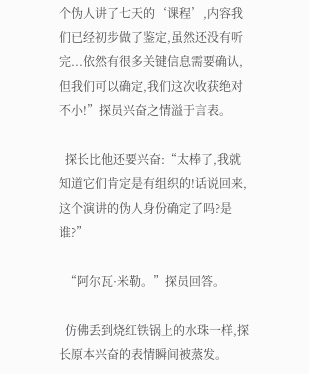个伪人讲了七天的‘课程’,内容我们已经初步做了鉴定,虽然还没有听完...依然有很多关键信息需要确认,但我们可以确定,我们这次收获绝对不小!”探员兴奋之情溢于言表。

  探长比他还要兴奋:“太棒了,我就知道它们肯定是有组织的!话说回来,这个演讲的伪人身份确定了吗?是谁?”

  “阿尔瓦·米勒。”探员回答。

  仿佛丢到烧红铁锅上的水珠一样,探长原本兴奋的表情瞬间被蒸发。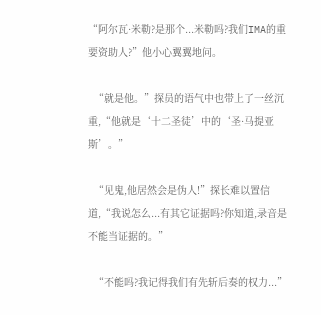“阿尔瓦·米勒?是那个...米勒吗?我们IMA的重要资助人?”他小心翼翼地问。

  “就是他。”探员的语气中也带上了一丝沉重,“他就是‘十二圣徒’中的‘圣·马提亚斯’。”

  “见鬼,他居然会是伪人!”探长难以置信道,“我说怎么...有其它证据吗?你知道,录音是不能当证据的。”

  “不能吗?我记得我们有先斩后奏的权力...”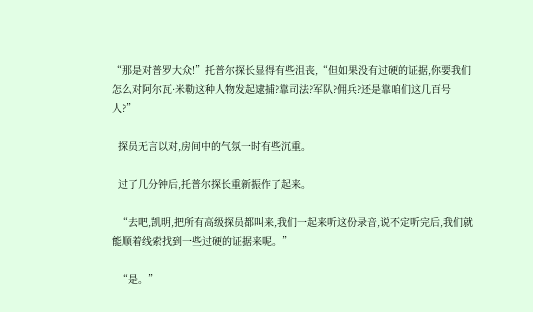“那是对普罗大众!”托普尔探长显得有些沮丧,“但如果没有过硬的证据,你要我们怎么对阿尔瓦·米勒这种人物发起逮捕?靠司法?军队?佣兵?还是靠咱们这几百号人?”

  探员无言以对,房间中的气氛一时有些沉重。

  过了几分钟后,托普尔探长重新振作了起来。

  “去吧,凯明,把所有高级探员都叫来,我们一起来听这份录音,说不定听完后,我们就能顺着线索找到一些过硬的证据来呢。”

  “是。”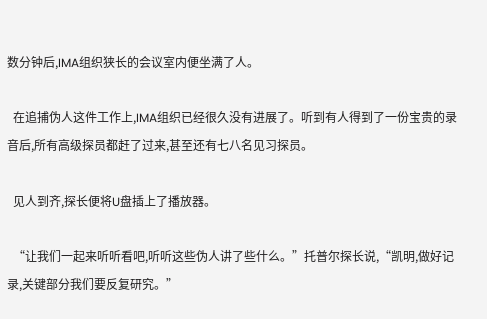数分钟后,IMA组织狭长的会议室内便坐满了人。

  在追捕伪人这件工作上,IMA组织已经很久没有进展了。听到有人得到了一份宝贵的录音后,所有高级探员都赶了过来,甚至还有七八名见习探员。

  见人到齐,探长便将U盘插上了播放器。

  “让我们一起来听听看吧,听听这些伪人讲了些什么。”托普尔探长说,“凯明,做好记录,关键部分我们要反复研究。”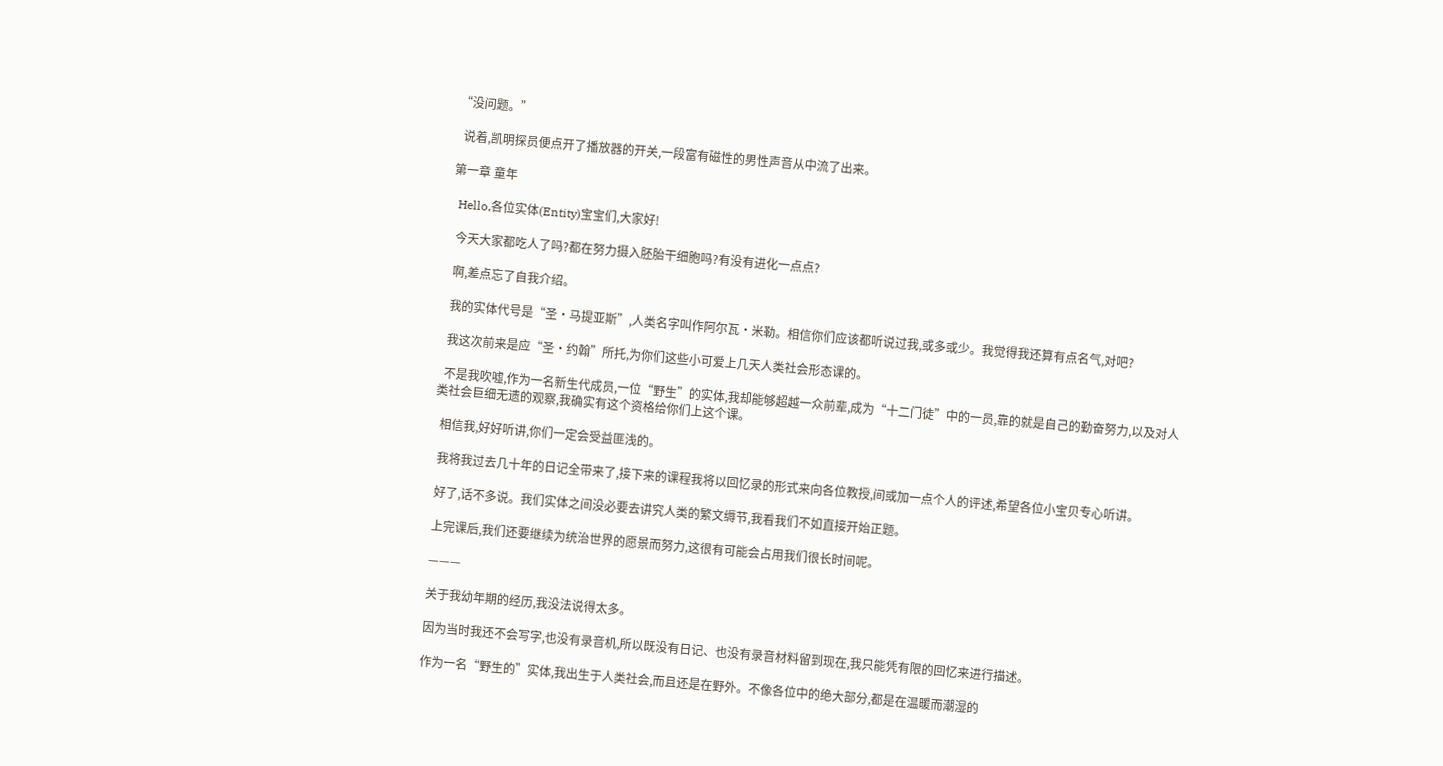“没问题。”

  说着,凯明探员便点开了播放器的开关,一段富有磁性的男性声音从中流了出来。

第一章 童年

  Hello,各位实体(Entity)宝宝们,大家好!

  今天大家都吃人了吗?都在努力摄入胚胎干细胞吗?有没有进化一点点?

  啊,差点忘了自我介绍。

  我的实体代号是“圣·马提亚斯”,人类名字叫作阿尔瓦·米勒。相信你们应该都听说过我,或多或少。我觉得我还算有点名气,对吧?

  我这次前来是应“圣·约翰”所托,为你们这些小可爱上几天人类社会形态课的。

  不是我吹嘘,作为一名新生代成员,一位“野生”的实体,我却能够超越一众前辈,成为“十二门徒”中的一员,靠的就是自己的勤奋努力,以及对人类社会巨细无遗的观察,我确实有这个资格给你们上这个课。

  相信我,好好听讲,你们一定会受益匪浅的。

  我将我过去几十年的日记全带来了,接下来的课程我将以回忆录的形式来向各位教授,间或加一点个人的评述,希望各位小宝贝专心听讲。

  好了,话不多说。我们实体之间没必要去讲究人类的繁文缛节,我看我们不如直接开始正题。

  上完课后,我们还要继续为统治世界的愿景而努力,这很有可能会占用我们很长时间呢。

  ———

  关于我幼年期的经历,我没法说得太多。

  因为当时我还不会写字,也没有录音机,所以既没有日记、也没有录音材料留到现在,我只能凭有限的回忆来进行描述。

  作为一名“野生的”实体,我出生于人类社会,而且还是在野外。不像各位中的绝大部分,都是在温暖而潮湿的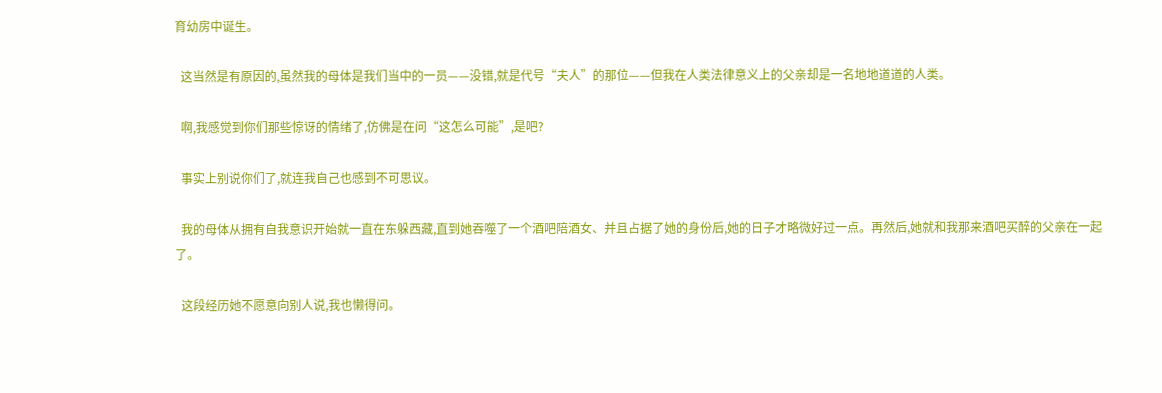育幼房中诞生。

  这当然是有原因的,虽然我的母体是我们当中的一员——没错,就是代号“夫人”的那位——但我在人类法律意义上的父亲却是一名地地道道的人类。

  啊,我感觉到你们那些惊讶的情绪了,仿佛是在问“这怎么可能”,是吧?

  事实上别说你们了,就连我自己也感到不可思议。

  我的母体从拥有自我意识开始就一直在东躲西藏,直到她吞噬了一个酒吧陪酒女、并且占据了她的身份后,她的日子才略微好过一点。再然后,她就和我那来酒吧买醉的父亲在一起了。

  这段经历她不愿意向别人说,我也懒得问。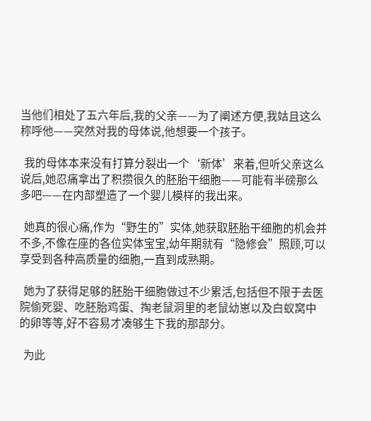当他们相处了五六年后,我的父亲——为了阐述方便,我姑且这么称呼他——突然对我的母体说,他想要一个孩子。

  我的母体本来没有打算分裂出一个‘新体’来着,但听父亲这么说后,她忍痛拿出了积攒很久的胚胎干细胞——可能有半磅那么多吧——在内部塑造了一个婴儿模样的我出来。

  她真的很心痛,作为“野生的”实体,她获取胚胎干细胞的机会并不多,不像在座的各位实体宝宝,幼年期就有“隐修会”照顾,可以享受到各种高质量的细胞,一直到成熟期。

  她为了获得足够的胚胎干细胞做过不少累活,包括但不限于去医院偷死婴、吃胚胎鸡蛋、掏老鼠洞里的老鼠幼崽以及白蚁窝中的卵等等,好不容易才凑够生下我的那部分。

  为此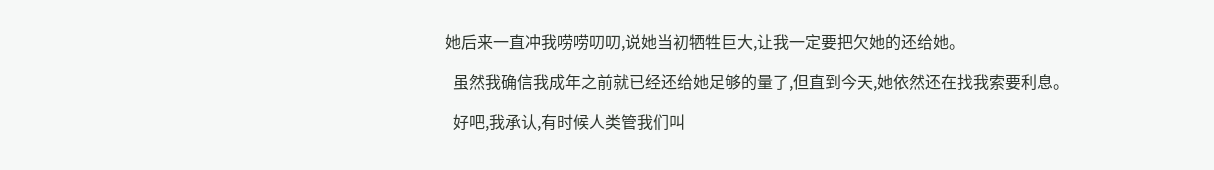她后来一直冲我唠唠叨叨,说她当初牺牲巨大,让我一定要把欠她的还给她。

  虽然我确信我成年之前就已经还给她足够的量了,但直到今天,她依然还在找我索要利息。

  好吧,我承认,有时候人类管我们叫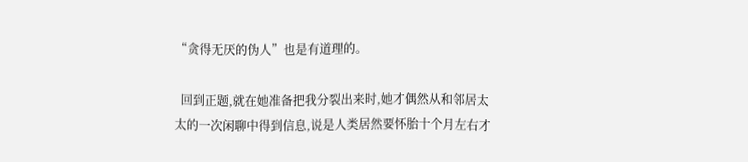“贪得无厌的伪人”也是有道理的。

  回到正题,就在她准备把我分裂出来时,她才偶然从和邻居太太的一次闲聊中得到信息,说是人类居然要怀胎十个月左右才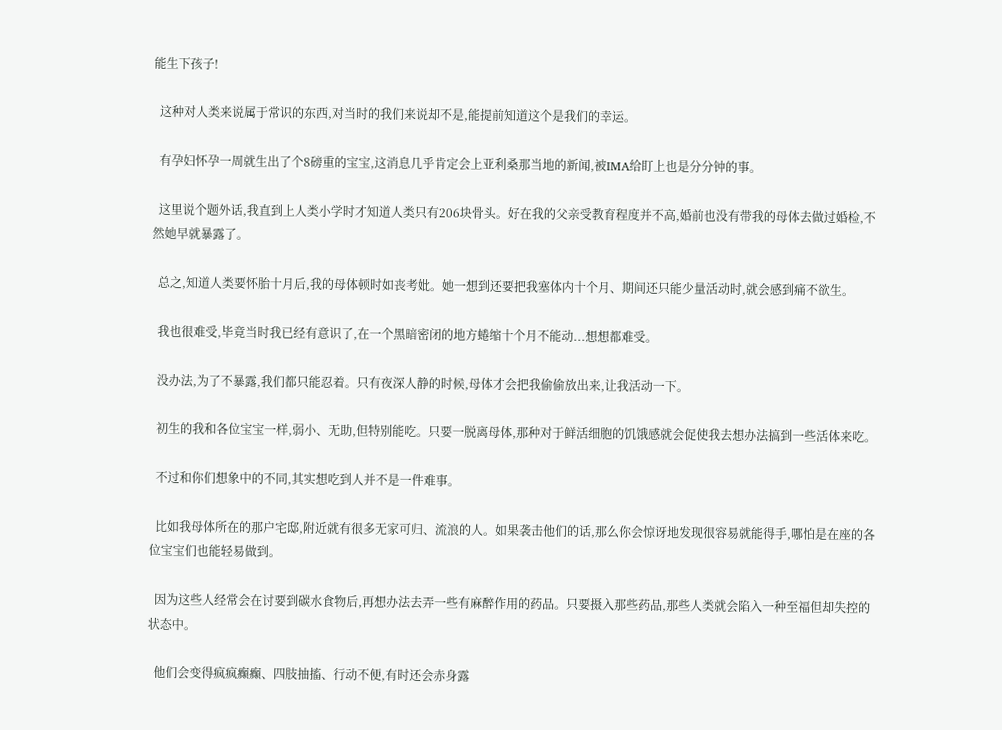能生下孩子!

  这种对人类来说属于常识的东西,对当时的我们来说却不是,能提前知道这个是我们的幸运。

  有孕妇怀孕一周就生出了个8磅重的宝宝,这消息几乎肯定会上亚利桑那当地的新闻,被IMA给盯上也是分分钟的事。

  这里说个题外话,我直到上人类小学时才知道人类只有206块骨头。好在我的父亲受教育程度并不高,婚前也没有带我的母体去做过婚检,不然她早就暴露了。

  总之,知道人类要怀胎十月后,我的母体顿时如丧考妣。她一想到还要把我塞体内十个月、期间还只能少量活动时,就会感到痛不欲生。

  我也很难受,毕竟当时我已经有意识了,在一个黑暗密闭的地方蜷缩十个月不能动...想想都难受。

  没办法,为了不暴露,我们都只能忍着。只有夜深人静的时候,母体才会把我偷偷放出来,让我活动一下。

  初生的我和各位宝宝一样,弱小、无助,但特别能吃。只要一脱离母体,那种对于鲜活细胞的饥饿感就会促使我去想办法搞到一些活体来吃。

  不过和你们想象中的不同,其实想吃到人并不是一件难事。

  比如我母体所在的那户宅邸,附近就有很多无家可归、流浪的人。如果袭击他们的话,那么你会惊讶地发现很容易就能得手,哪怕是在座的各位宝宝们也能轻易做到。

  因为这些人经常会在讨要到碳水食物后,再想办法去弄一些有麻醉作用的药品。只要摄入那些药品,那些人类就会陷入一种至福但却失控的状态中。

  他们会变得疯疯癫癫、四肢抽搐、行动不便,有时还会赤身露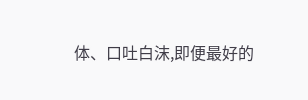体、口吐白沫,即便最好的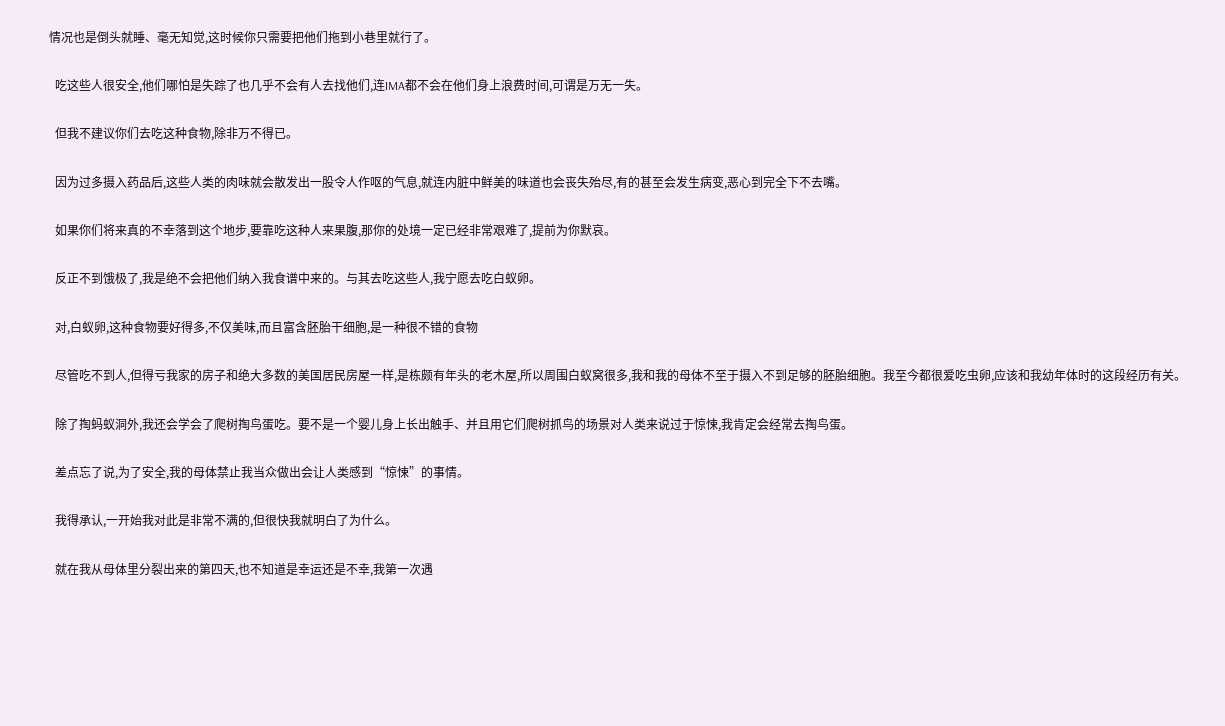情况也是倒头就睡、毫无知觉,这时候你只需要把他们拖到小巷里就行了。

  吃这些人很安全,他们哪怕是失踪了也几乎不会有人去找他们,连IMA都不会在他们身上浪费时间,可谓是万无一失。

  但我不建议你们去吃这种食物,除非万不得已。

  因为过多摄入药品后,这些人类的肉味就会散发出一股令人作呕的气息,就连内脏中鲜美的味道也会丧失殆尽,有的甚至会发生病变,恶心到完全下不去嘴。

  如果你们将来真的不幸落到这个地步,要靠吃这种人来果腹,那你的处境一定已经非常艰难了,提前为你默哀。

  反正不到饿极了,我是绝不会把他们纳入我食谱中来的。与其去吃这些人,我宁愿去吃白蚁卵。

  对,白蚁卵,这种食物要好得多,不仅美味,而且富含胚胎干细胞,是一种很不错的食物

  尽管吃不到人,但得亏我家的房子和绝大多数的美国居民房屋一样,是栋颇有年头的老木屋,所以周围白蚁窝很多,我和我的母体不至于摄入不到足够的胚胎细胞。我至今都很爱吃虫卵,应该和我幼年体时的这段经历有关。

  除了掏蚂蚁洞外,我还会学会了爬树掏鸟蛋吃。要不是一个婴儿身上长出触手、并且用它们爬树抓鸟的场景对人类来说过于惊悚,我肯定会经常去掏鸟蛋。

  差点忘了说,为了安全,我的母体禁止我当众做出会让人类感到“惊悚”的事情。

  我得承认,一开始我对此是非常不满的,但很快我就明白了为什么。

  就在我从母体里分裂出来的第四天,也不知道是幸运还是不幸,我第一次遇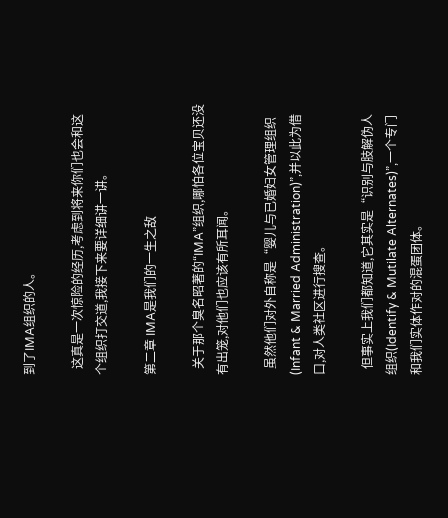到了IMA组织的人。

  这真是一次惊险的经历,考虑到将来你们也会和这个组织打交道,我接下来要详细讲一讲。

第二章 IMA是我们的一生之敌

  关于那个臭名昭著的“IMA”组织,哪怕各位宝贝还没有出笼,对他们也应该有所耳闻。

  虽然他们对外自称是“婴儿与已婚妇女管理组织(Infant & Married Administration)”,并以此为借口,对人类社区进行搜查。

  但事实上我们都知道,它其实是“识别与肢解伪人组织(Identify & Mutilate Alternates)”,一个专门和我们实体作对的混蛋团体。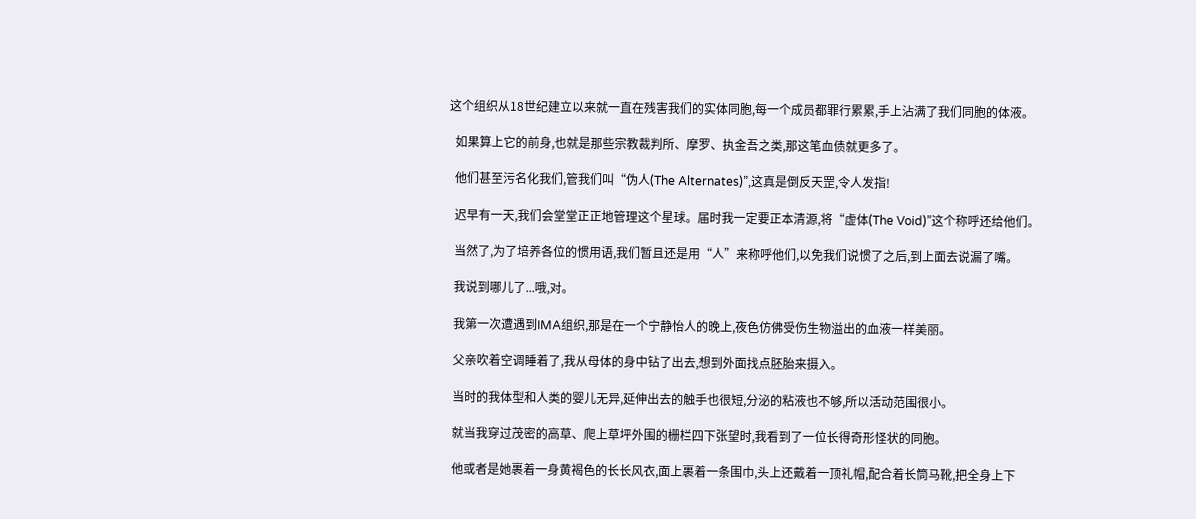这个组织从18世纪建立以来就一直在残害我们的实体同胞,每一个成员都罪行累累,手上沾满了我们同胞的体液。

  如果算上它的前身,也就是那些宗教裁判所、摩罗、执金吾之类,那这笔血债就更多了。

  他们甚至污名化我们,管我们叫“伪人(The Alternates)”,这真是倒反天罡,令人发指!

  迟早有一天,我们会堂堂正正地管理这个星球。届时我一定要正本清源,将“虚体(The Void)”这个称呼还给他们。

  当然了,为了培养各位的惯用语,我们暂且还是用“人”来称呼他们,以免我们说惯了之后,到上面去说漏了嘴。

  我说到哪儿了...哦,对。

  我第一次遭遇到IMA组织,那是在一个宁静怡人的晚上,夜色仿佛受伤生物溢出的血液一样美丽。

  父亲吹着空调睡着了,我从母体的身中钻了出去,想到外面找点胚胎来摄入。

  当时的我体型和人类的婴儿无异,延伸出去的触手也很短,分泌的粘液也不够,所以活动范围很小。

  就当我穿过茂密的高草、爬上草坪外围的栅栏四下张望时,我看到了一位长得奇形怪状的同胞。

  他或者是她裹着一身黄褐色的长长风衣,面上裹着一条围巾,头上还戴着一顶礼帽,配合着长筒马靴,把全身上下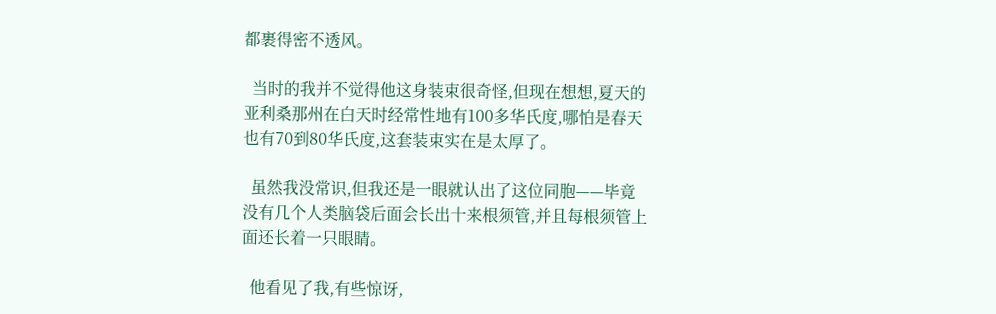都裹得密不透风。

  当时的我并不觉得他这身装束很奇怪,但现在想想,夏天的亚利桑那州在白天时经常性地有100多华氏度,哪怕是春天也有70到80华氏度,这套装束实在是太厚了。

  虽然我没常识,但我还是一眼就认出了这位同胞——毕竟没有几个人类脑袋后面会长出十来根须管,并且每根须管上面还长着一只眼睛。

  他看见了我,有些惊讶,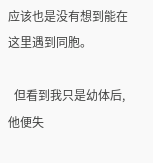应该也是没有想到能在这里遇到同胞。

  但看到我只是幼体后,他便失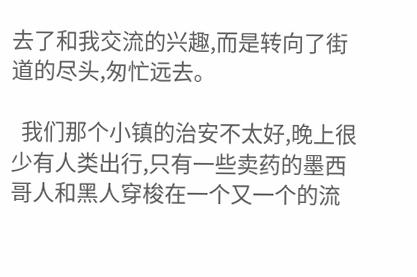去了和我交流的兴趣,而是转向了街道的尽头,匆忙远去。

  我们那个小镇的治安不太好,晚上很少有人类出行,只有一些卖药的墨西哥人和黑人穿梭在一个又一个的流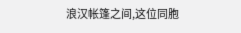浪汉帐篷之间,这位同胞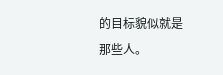的目标貌似就是那些人。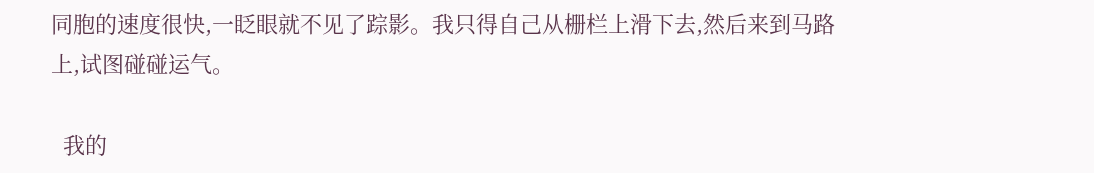同胞的速度很快,一眨眼就不见了踪影。我只得自己从栅栏上滑下去,然后来到马路上,试图碰碰运气。

  我的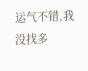运气不错,我没找多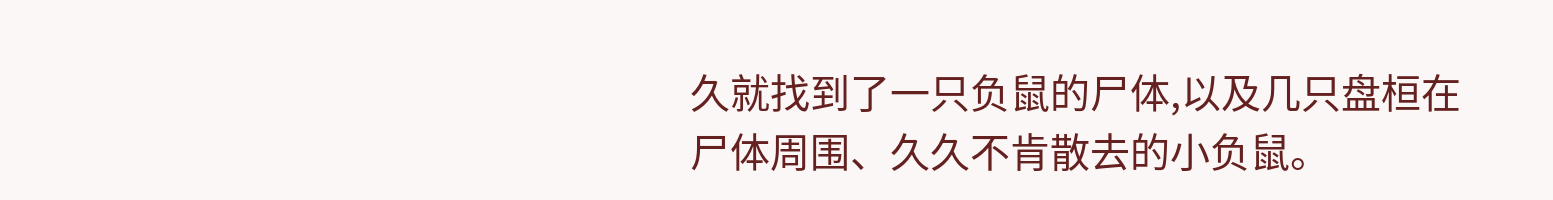久就找到了一只负鼠的尸体,以及几只盘桓在尸体周围、久久不肯散去的小负鼠。